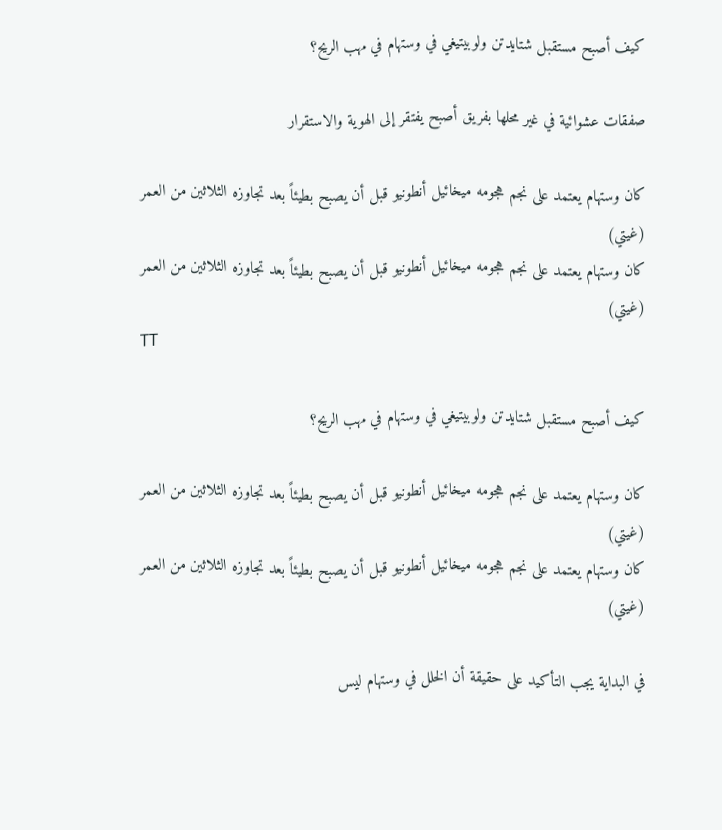كيف أصبح مستقبل شتايدتن ولوبيتيغي في وستهام في مهب الريح؟

صفقات عشوائية في غير محلها بفريق أصبح يفتقر إلى الهوية والاستقرار

كان وستهام يعتمد على نجم هجومه ميخائيل أنطونيو قبل أن يصبح بطيئاً بعد تجاوزه الثلاثين من العمر (غيتي)
كان وستهام يعتمد على نجم هجومه ميخائيل أنطونيو قبل أن يصبح بطيئاً بعد تجاوزه الثلاثين من العمر (غيتي)
TT

كيف أصبح مستقبل شتايدتن ولوبيتيغي في وستهام في مهب الريح؟

كان وستهام يعتمد على نجم هجومه ميخائيل أنطونيو قبل أن يصبح بطيئاً بعد تجاوزه الثلاثين من العمر (غيتي)
كان وستهام يعتمد على نجم هجومه ميخائيل أنطونيو قبل أن يصبح بطيئاً بعد تجاوزه الثلاثين من العمر (غيتي)

في البداية يجب التأكيد على حقيقة أن الخلل في وستهام ليس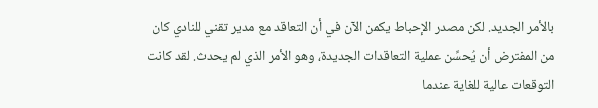بالأمر الجديد. لكن مصدر الإحباط يكمن الآن في أن التعاقد مع مدير تقني للنادي كان من المفترض أن يُحسِّن عملية التعاقدات الجديدة، وهو الأمر الذي لم يحدث. لقد كانت التوقعات عالية للغاية عندما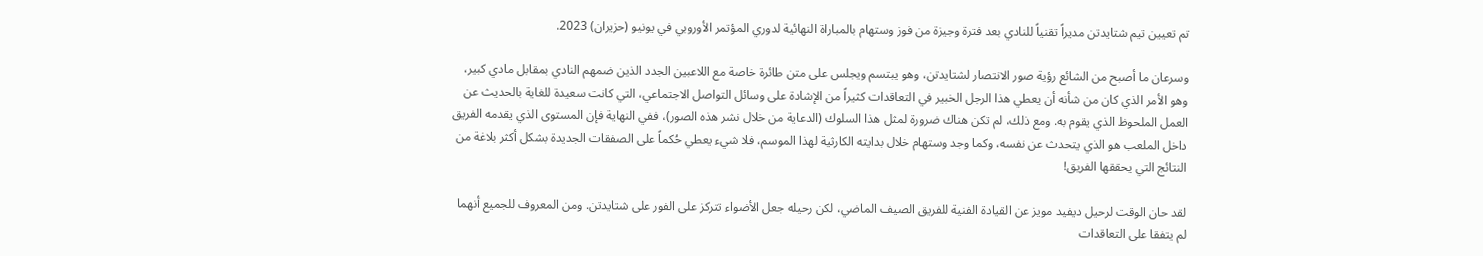تم تعيين تيم شتايدتن مديراً تقنياً للنادي بعد فترة وجيزة من فوز وستهام بالمباراة النهائية لدوري المؤتمر الأوروبي في يونيو (حزيران) 2023.

وسرعان ما أصبح من الشائع رؤية صور الانتصار لشتايدتن، وهو يبتسم ويجلس على متن طائرة خاصة مع اللاعبين الجدد الذين ضمهم النادي بمقابل مادي كبير، وهو الأمر الذي كان من شأنه أن يعطي هذا الرجل الخبير في التعاقدات كثيراً من الإشادة على وسائل التواصل الاجتماعي، التي كانت سعيدة للغاية بالحديث عن العمل الملحوظ الذي يقوم به. ومع ذلك، لم تكن هناك ضرورة لمثل هذا السلوك (الدعاية من خلال نشر هذه الصور)، ففي النهاية فإن المستوى الذي يقدمه الفريق داخل الملعب هو الذي يتحدث عن نفسه، وكما وجد وستهام خلال بدايته الكارثية لهذا الموسم، فلا شيء يعطي حُكماً على الصفقات الجديدة بشكل أكثر بلاغة من النتائج التي يحققها الفريق!

لقد حان الوقت لرحيل ديفيد مويز عن القيادة الفنية للفريق الصيف الماضي، لكن رحيله جعل الأضواء تتركز على الفور على شتايدتن. ومن المعروف للجميع أنهما لم يتفقا على التعاقدات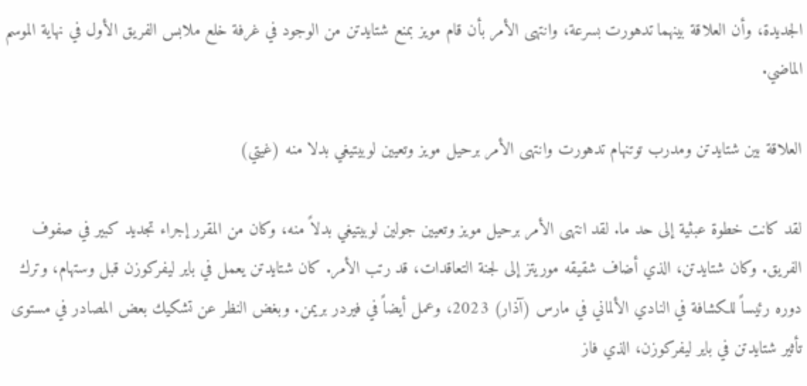الجديدة، وأن العلاقة بينهما تدهورت بسرعة، وانتهى الأمر بأن قام مويز بمنع شتايدتن من الوجود في غرفة خلع ملابس الفريق الأول في نهاية الموسم الماضي.

العلاقة بين شتايدتن ومدرب توتنهام تدهورت وانتهى الأمر برحيل مويز وتعيين لوبيتيغي بدلا منه (غيتي)

لقد كانت خطوة عبثية إلى حد ما. لقد انتهى الأمر برحيل مويز وتعيين جولين لوبيتيغي بدلاً منه، وكان من المقرر إجراء تجديد كبير في صفوف الفريق. وكان شتايدتن، الذي أضاف شقيقه موريتز إلى لجنة التعاقدات، قد رتب الأمر. كان شتايدتن يعمل في باير ليفركوزن قبل وستهام، وترك دوره رئيساً للكشافة في النادي الألماني في مارس (آذار) 2023، وعمل أيضاً في فيردر بريمن. وبغض النظر عن تشكيك بعض المصادر في مستوى تأثير شتايدتن في باير ليفركوزن، الذي فاز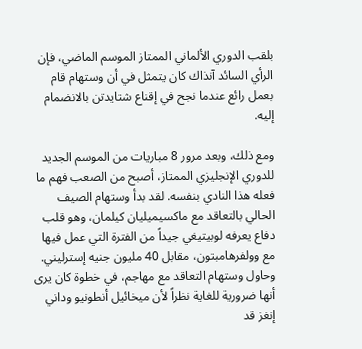بلقب الدوري الألماني الممتاز الموسم الماضي، فإن الرأي السائد آنذاك كان يتمثل في أن وستهام قام بعمل رائع عندما نجح في إقناع شتايدتن بالانضمام إليه.

ومع ذلك، وبعد مرور 8 مباريات من الموسم الجديد للدوري الإنجليزي الممتاز، أصبح من الصعب فهم ما فعله هذا النادي بنفسه. لقد بدأ وستهام الصيف الحالي بالتعاقد مع ماكسيميليان كيلمان، وهو قلب دفاع يعرفه لوبيتيغي جيداً من الفترة التي عمل فيها مع وولفرهامبتون، مقابل 40 مليون جنيه إسترليني. وحاول وستهام التعاقد مع مهاجم، في خطوة كان يرى أنها ضرورية للغاية نظراً لأن ميخائيل أنطونيو وداني إنغز قد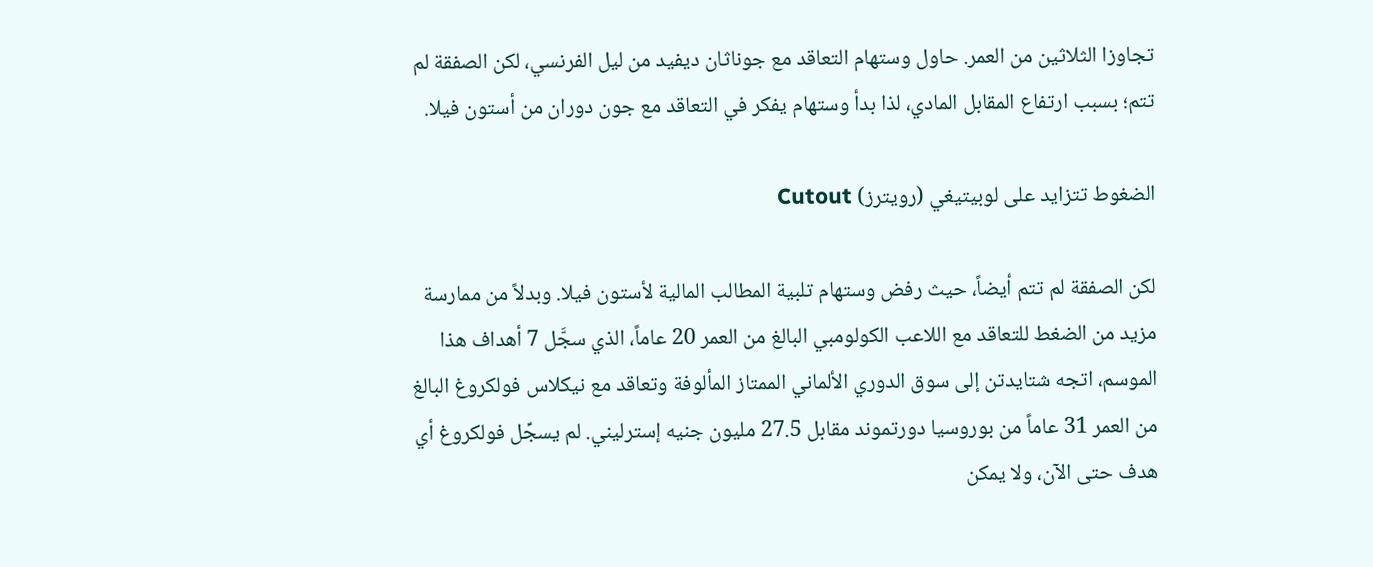تجاوزا الثلاثين من العمر. حاول وستهام التعاقد مع جوناثان ديفيد من ليل الفرنسي، لكن الصفقة لم تتم؛ بسبب ارتفاع المقابل المادي، لذا بدأ وستهام يفكر في التعاقد مع جون دوران من أستون فيلا.

الضغوط تتزايد على لوبيتيغي (رويترز) Cutout

لكن الصفقة لم تتم أيضاً، حيث رفض وستهام تلبية المطالب المالية لأستون فيلا. وبدلاً من ممارسة مزيد من الضغط للتعاقد مع اللاعب الكولومبي البالغ من العمر 20 عاماً، الذي سجَّل 7 أهداف هذا الموسم، اتجه شتايدتن إلى سوق الدوري الألماني الممتاز المألوفة وتعاقد مع نيكلاس فولكروغ البالغ من العمر 31 عاماً من بوروسيا دورتموند مقابل 27.5 مليون جنيه إسترليني. لم يسجِّل فولكروغ أي هدف حتى الآن، ولا يمكن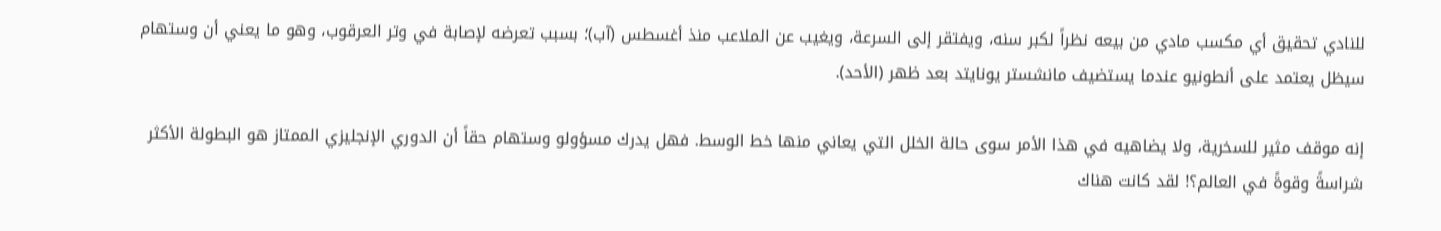للنادي تحقيق أي مكسب مادي من بيعه نظراً لكبر سنه، ويفتقر إلى السرعة، ويغيب عن الملاعب منذ أغسطس (آب)؛ بسبب تعرضه لإصابة في وتر العرقوب، وهو ما يعني أن وستهام سيظل يعتمد على أنطونيو عندما يستضيف مانشستر يونايتد بعد ظهر (الأحد).

إنه موقف مثير للسخرية، ولا يضاهيه في هذا الأمر سوى حالة الخلل التي يعاني منها خط الوسط. فهل يدرك مسؤولو وستهام حقاً أن الدوري الإنجليزي الممتاز هو البطولة الأكثر شراسةً وقوةً في العالم؟! لقد كانت هناك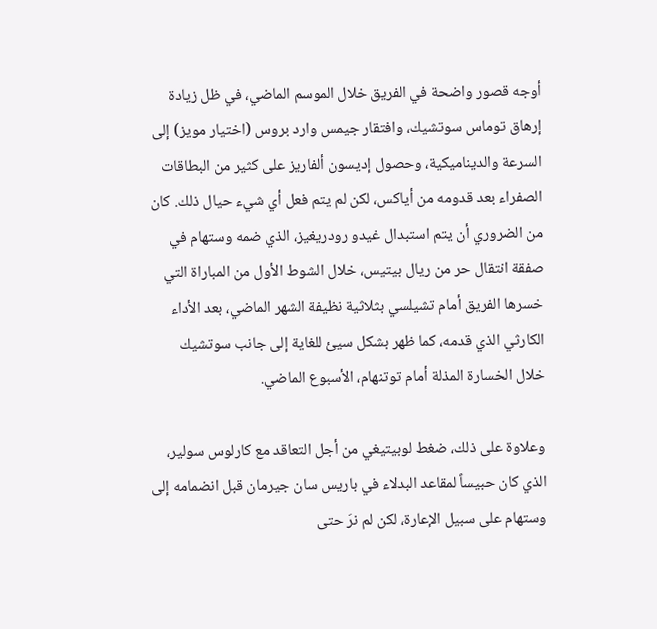أوجه قصور واضحة في الفريق خلال الموسم الماضي، في ظل زيادة إرهاق توماس سوتشيك، وافتقار جيمس وارد بروس (اختيار مويز) إلى السرعة والديناميكية، وحصول إديسون ألفاريز على كثير من البطاقات الصفراء بعد قدومه من أياكس، لكن لم يتم فعل أي شيء حيال ذلك. كان من الضروري أن يتم استبدال غيدو رودريغيز، الذي ضمه وستهام في صفقة انتقال حر من ريال بيتيس، خلال الشوط الأول من المباراة التي خسرها الفريق أمام تشيلسي بثلاثية نظيفة الشهر الماضي، بعد الأداء الكارثي الذي قدمه، كما ظهر بشكل سيئ للغاية إلى جانب سوتشيك خلال الخسارة المذلة أمام توتنهام، الأسبوع الماضي.

وعلاوة على ذلك، ضغط لوبيتيغي من أجل التعاقد مع كارلوس سولير، الذي كان حبيساً لمقاعد البدلاء في باريس سان جيرمان قبل انضمامه إلى وستهام على سبيل الإعارة، لكن لم نرَ حتى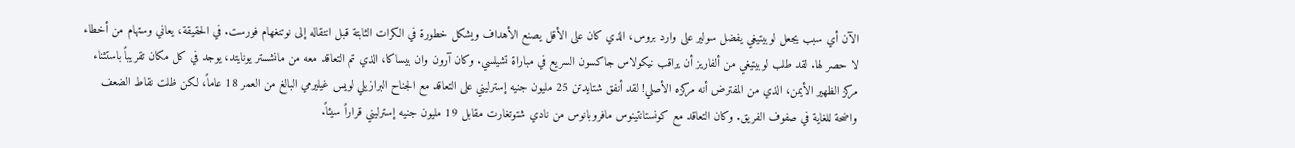الآن أي سبب يجعل لوبيتيغي يفضل سولير على وارد بروس، الذي كان على الأقل يصنع الأهداف ويشكل خطورة في الكرات الثابتة قبل انتقاله إلى نوتنغهام فورست. في الحقيقة، يعاني وستهام من أخطاء لا حصر لها. لقد طلب لوبيتيغي من ألفاريز أن يراقب نيكولاس جاكسون السريع في مباراة تشيلسي. وكان آرون وان بيساكا، الذي تم التعاقد معه من مانشستر يونايتد، يوجد في كل مكان تقريباً باستثناء مركز الظهير الأيمن، الذي من المفترض أنه مركزه الأصلي! لقد أنفق شتايدتن 25 مليون جنيه إسترليني على التعاقد مع الجناح البرازيلي لويس غيليرمي البالغ من العمر 18 عاماً، لكن ظلت نقاط الضعف واضحة للغاية في صفوف الفريق. وكان التعاقد مع كونستانتينوس مافروبانوس من نادي شتوتغارت مقابل 19 مليون جنيه إسترليني قراراً سيئاً.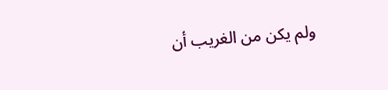ولم يكن من الغريب أن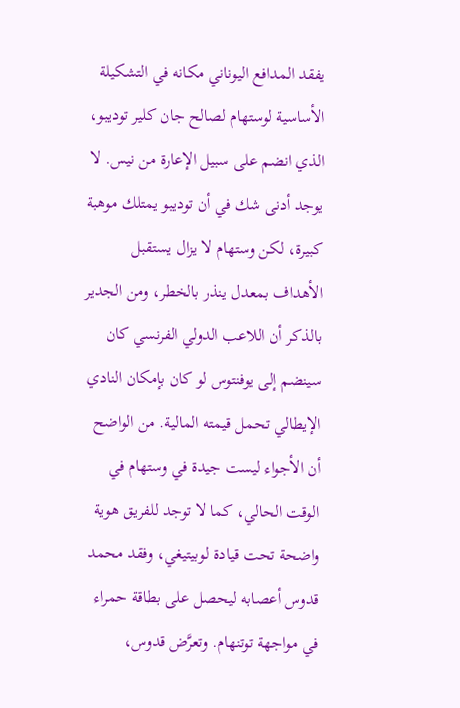يفقد المدافع اليوناني مكانه في التشكيلة الأساسية لوستهام لصالح جان كلير توديبو، الذي انضم على سبيل الإعارة من نيس. لا يوجد أدنى شك في أن توديبو يمتلك موهبة كبيرة، لكن وستهام لا يزال يستقبل الأهداف بمعدل ينذر بالخطر، ومن الجدير بالذكر أن اللاعب الدولي الفرنسي كان سينضم إلى يوفنتوس لو كان بإمكان النادي الإيطالي تحمل قيمته المالية. من الواضح أن الأجواء ليست جيدة في وستهام في الوقت الحالي، كما لا توجد للفريق هوية واضحة تحت قيادة لوبيتيغي، وفقد محمد قدوس أعصابه ليحصل على بطاقة حمراء في مواجهة توتنهام. وتعرَّض قدوس،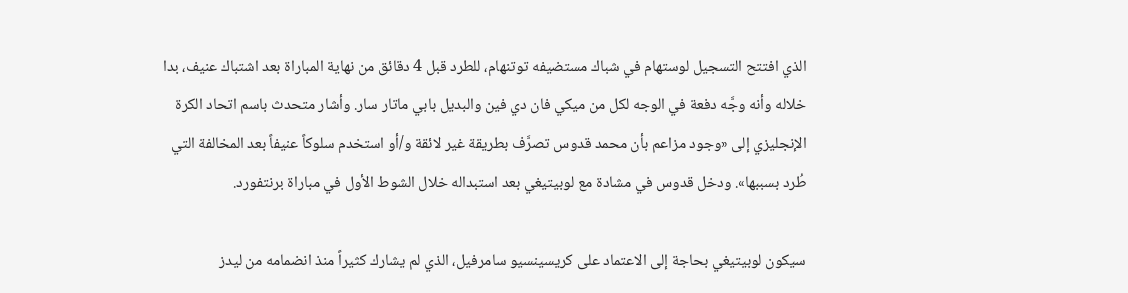الذي افتتح التسجيل لوستهام في شباك مستضيفه توتنهام، للطرد قبل 4 دقائق من نهاية المباراة بعد اشتباك عنيف، بدا خلاله وأنه وجَّه دفعة في الوجه لكل من ميكي فان دي فين والبديل بابي ماتار سار. وأشار متحدث باسم اتحاد الكرة الإنجليزي إلى «وجود مزاعم بأن محمد قدوس تصرَّف بطريقة غير لائقة و/أو استخدم سلوكاً عنيفاً بعد المخالفة التي طُرد بسببها». ودخل قدوس في مشادة مع لوبيتيغي بعد استبداله خلال الشوط الأول في مباراة برنتفورد.

سيكون لوبيتيغي بحاجة إلى الاعتماد على كريسينسيو سامرفيل، الذي لم يشارك كثيراً منذ انضمامه من ليدز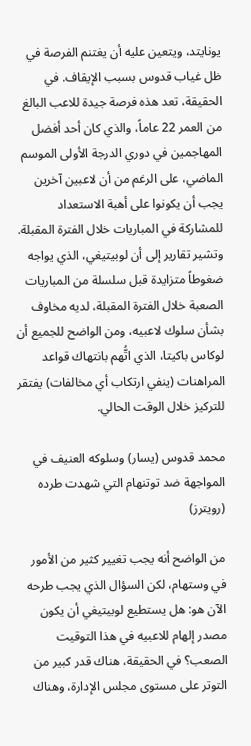يونايتد، ويتعين عليه أن يغتنم الفرصة في ظل غياب قدوس بسبب الإيقاف. في الحقيقة، تعد هذه فرصة جيدة للاعب البالغ من العمر 22 عاماً، والذي كان أحد أفضل المهاجمين في دوري الدرجة الأولى الموسم الماضي، على الرغم من أن لاعبين آخرين يجب أن يكونوا على أهبة الاستعداد للمشاركة في المباريات خلال الفترة المقبلة. وتشير تقارير إلى أن لوبيتيغي، الذي يواجه ضغوطاً متزايدة قبل سلسلة من المباريات الصعبة خلال الفترة المقبلة، لديه مخاوف بشأن سلوك لاعبيه، ومن الواضح للجميع أن لوكاس باكيتا، الذي اتُّهم بانتهاك قواعد المراهنات (ينفي ارتكاب أي مخالفات) يفتقر للتركيز خلال الوقت الحالي.

محمد قدوس (يسار) وسلوكه العنيف في المواجهة ضد توتنهام التي شهدت طرده (رويترز)

من الواضح أنه يجب تغيير كثير من الأمور في وستهام، لكن السؤال الذي يجب طرحه الآن هو: هل يستطيع لوبيتيغي أن يكون مصدر إلهام للاعبيه في هذا التوقيت الصعب؟ في الحقيقة، هناك قدر كبير من التوتر على مستوى مجلس الإدارة، وهناك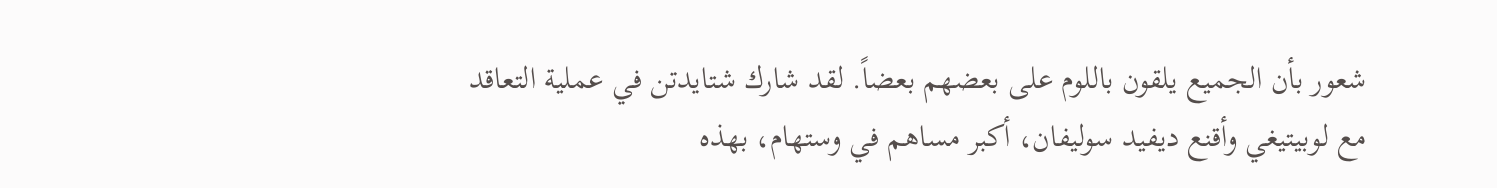شعور بأن الجميع يلقون باللوم على بعضهم بعضاً. لقد شارك شتايدتن في عملية التعاقد مع لوبيتيغي وأقنع ديفيد سوليفان، أكبر مساهم في وستهام، بهذه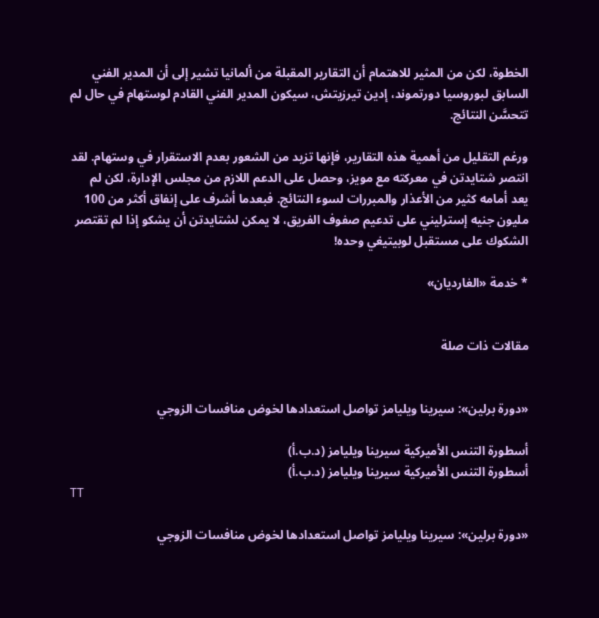الخطوة، لكن من المثير للاهتمام أن التقارير المقبلة من ألمانيا تشير إلى أن المدير الفني السابق لبوروسيا دورتموند، إدين تيرزيتش، سيكون المدير الفني القادم لوستهام في حال لم تتحسَّن النتائج.

ورغم التقليل من أهمية هذه التقارير، فإنها تزيد من الشعور بعدم الاستقرار في وستهام. لقد انتصر شتايدتن في معركته مع مويز، وحصل على الدعم اللازم من مجلس الإدارة، لكن لم يعد أمامه كثير من الأعذار والمبررات لسوء النتائج. فبعدما أشرف على إنفاق أكثر من 100 مليون جنيه إسترليني على تدعيم صفوف الفريق، لا يمكن لشتايدتن أن يشكو إذا لم تقتصر الشكوك على مستقبل لوبيتيغي وحده!

* خدمة «الغارديان»


مقالات ذات صلة


«دورة برلين»: سيرينا ويليامز تواصل استعدادها لخوض منافسات الزوجي

أسطورة التنس الأميركية سيرينا ويليامز (د.ب.أ)
أسطورة التنس الأميركية سيرينا ويليامز (د.ب.أ)
TT

«دورة برلين»: سيرينا ويليامز تواصل استعدادها لخوض منافسات الزوجي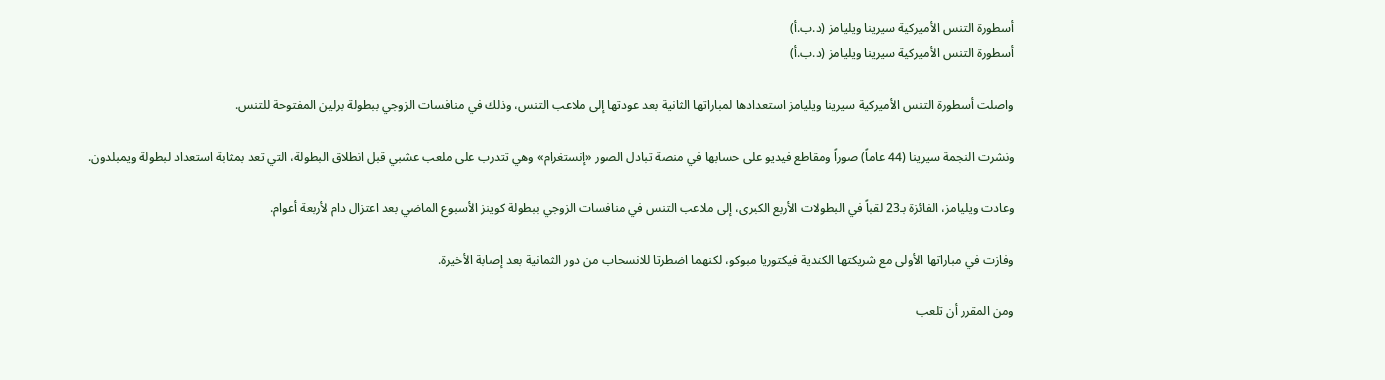أسطورة التنس الأميركية سيرينا ويليامز (د.ب.أ)
أسطورة التنس الأميركية سيرينا ويليامز (د.ب.أ)

واصلت أسطورة التنس الأميركية سيرينا ويليامز استعدادها لمباراتها الثانية بعد عودتها إلى ملاعب التنس، وذلك في منافسات الزوجي ببطولة برلين المفتوحة للتنس.

ونشرت النجمة سيرينا (44 عاماً) صوراً ومقاطع فيديو على حسابها في منصة تبادل الصور «إنستغرام» وهي تتدرب على ملعب عشبي قبل انطلاق البطولة، التي تعد بمثابة استعداد لبطولة ويمبلدون.

وعادت ويليامز، الفائزة بـ23 لقباً في البطولات الأربع الكبرى، إلى ملاعب التنس في منافسات الزوجي ببطولة كوينز الأسبوع الماضي بعد اعتزال دام لأربعة أعوام.

وفازت في مباراتها الأولى مع شريكتها الكندية فيكتوريا مبوكو، لكنهما اضطرتا للانسحاب من دور الثمانية بعد إصابة الأخيرة.

ومن المقرر أن تلعب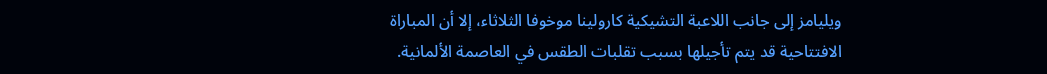ويليامز إلى جانب اللاعبة التشيكية كارولينا موخوفا الثلاثاء، إلا أن المباراة الافتتاحية قد يتم تأجيلها بسبب تقلبات الطقس في العاصمة الألمانية.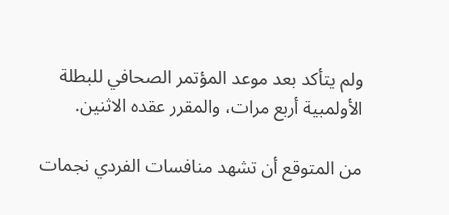ولم يتأكد بعد موعد المؤتمر الصحافي للبطلة الأولمبية أربع مرات، والمقرر عقده الاثنين.

من المتوقع أن تشهد منافسات الفردي نجمات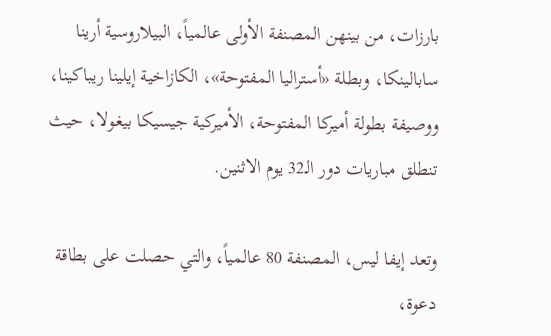بارزات، من بينهن المصنفة الأولى عالمياً، البيلاروسية أرينا سابالينكا، وبطلة «أستراليا المفتوحة»، الكازاخية إيلينا ريباكينا، ووصيفة بطولة أميركا المفتوحة، الأميركية جيسيكا بيغولا، حيث تنطلق مباريات دور الـ32 يوم الاثنين.

وتعد إيفا ليس، المصنفة 80 عالمياً، والتي حصلت على بطاقة دعوة،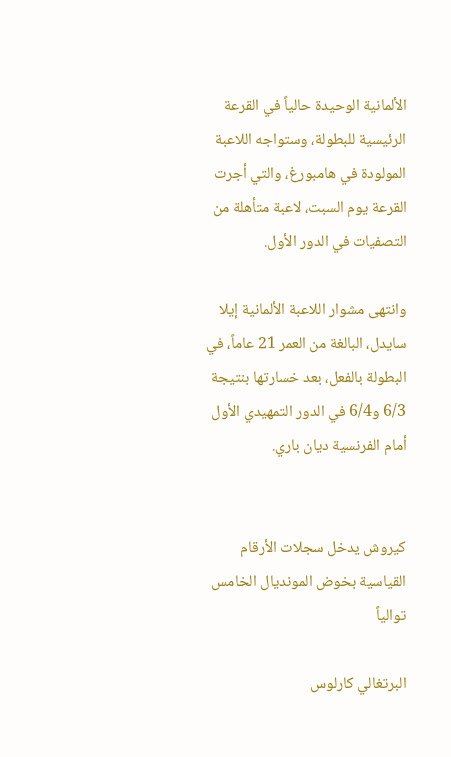الألمانية الوحيدة حالياً في القرعة الرئيسية للبطولة، وستواجه اللاعبة المولودة في هامبورغ، والتي أجرت القرعة يوم السبت، لاعبة متأهلة من التصفيات في الدور الأول.

وانتهى مشوار اللاعبة الألمانية إيلا سايدل، البالغة من العمر 21 عاماً، في البطولة بالفعل، بعد خسارتها بنتيجة 6/3 و6/4 في الدور التمهيدي الأول أمام الفرنسية ديان باري.


كيروش يدخل سجلات الأرقام القياسية بخوض المونديال الخامس توالياً

البرتغالي كارلوس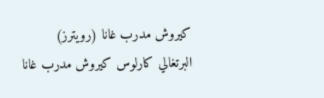كيروش مدرب غانا (رويترز)
البرتغالي كارلوس كيروش مدرب غانا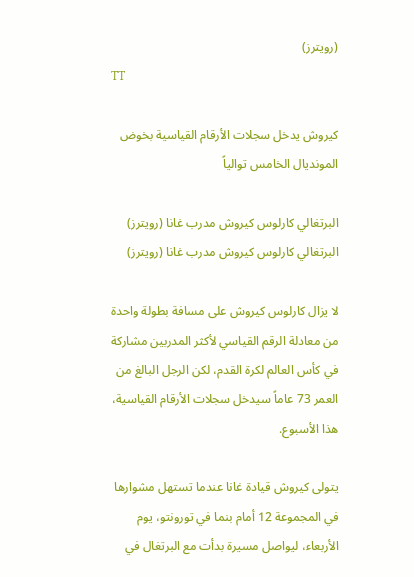(رويترز)
TT

كيروش يدخل سجلات الأرقام القياسية بخوض المونديال الخامس توالياً

البرتغالي كارلوس كيروش مدرب غانا (رويترز)
البرتغالي كارلوس كيروش مدرب غانا (رويترز)

لا يزال كارلوس كيروش على مسافة بطولة واحدة من معادلة الرقم القياسي لأكثر المدربين مشاركة في كأس العالم لكرة القدم، لكن الرجل البالغ من العمر 73 عاماً سيدخل سجلات الأرقام القياسية، هذا الأسبوع.

يتولى كيروش قيادة غانا عندما تستهل مشوارها في المجموعة 12 أمام بنما في تورونتو، يوم الأربعاء، ليواصل مسيرة بدأت مع البرتغال في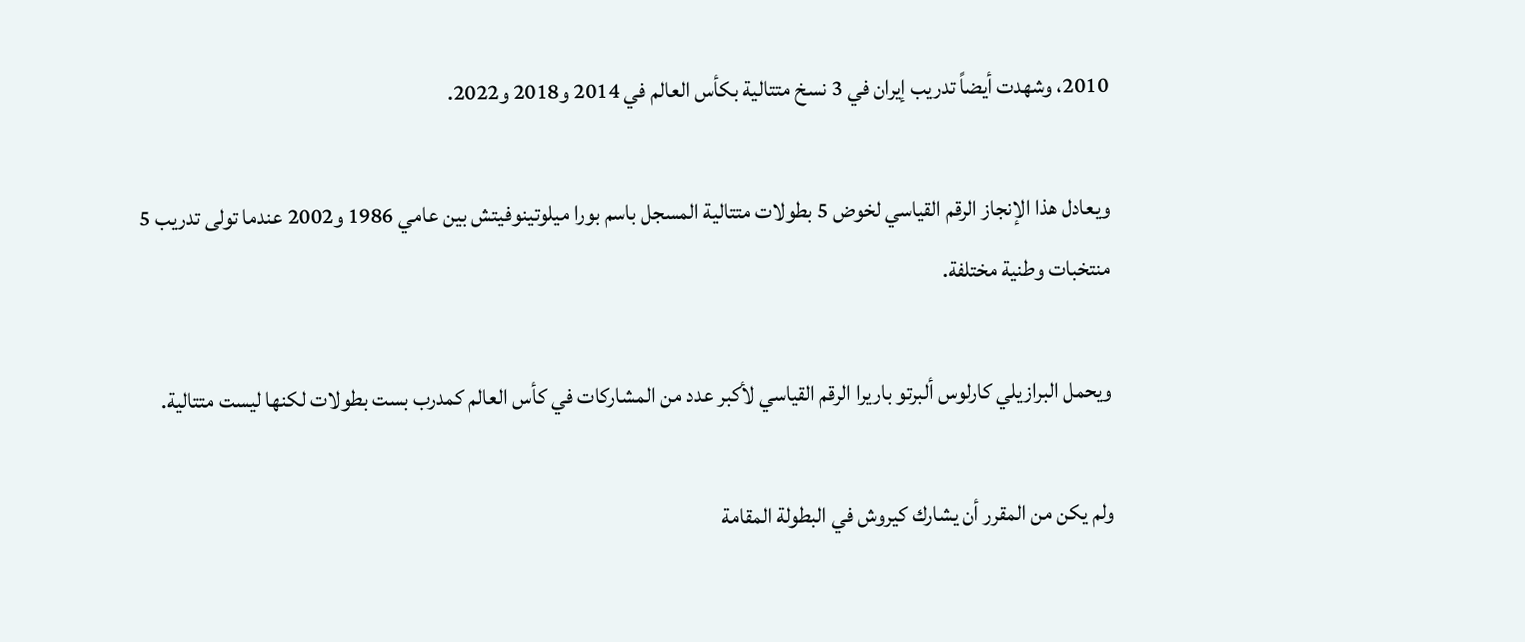2010، وشهدت أيضاً تدريب إيران في 3 نسخ متتالية بكأس العالم في 2014 و2018 و2022.

ويعادل هذا الإنجاز الرقم القياسي لخوض 5 بطولات متتالية المسجل باسم بورا ميلوتينوفيتش بين عامي 1986 و2002 عندما تولى تدريب 5 منتخبات وطنية مختلفة.

ويحمل البرازيلي كارلوس ألبرتو باريرا الرقم القياسي لأكبر عدد من المشاركات في كأس العالم كمدرب بست بطولات لكنها ليست متتالية.

ولم يكن من المقرر أن يشارك كيروش في البطولة المقامة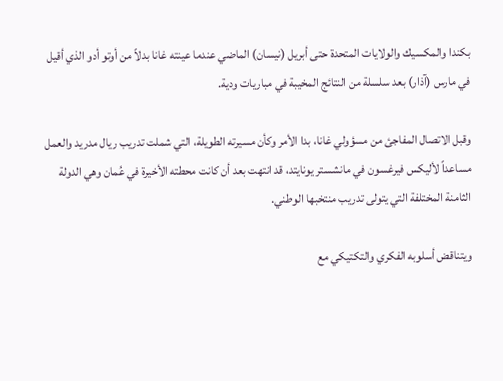بكندا والمكسيك والولايات المتحدة حتى أبريل (نيسان) الماضي عندما عينته غانا بدلاً من أوتو أدو الذي أقيل في مارس (آذار) بعد سلسلة من النتائج المخيبة في مباريات ودية.

وقبل الاتصال المفاجئ من مسؤولي غانا، بدا الأمر وكأن مسيرته الطويلة، التي شملت تدريب ريال مدريد والعمل مساعداً لأليكس فيرغسون في مانشستر يونايتد، قد انتهت بعد أن كانت محطته الأخيرة في عُمان وهي الدولة الثامنة المختلفة التي يتولى تدريب منتخبها الوطني.

ويتناقض أسلوبه الفكري والتكتيكي مع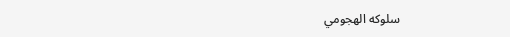سلوكه الهجومي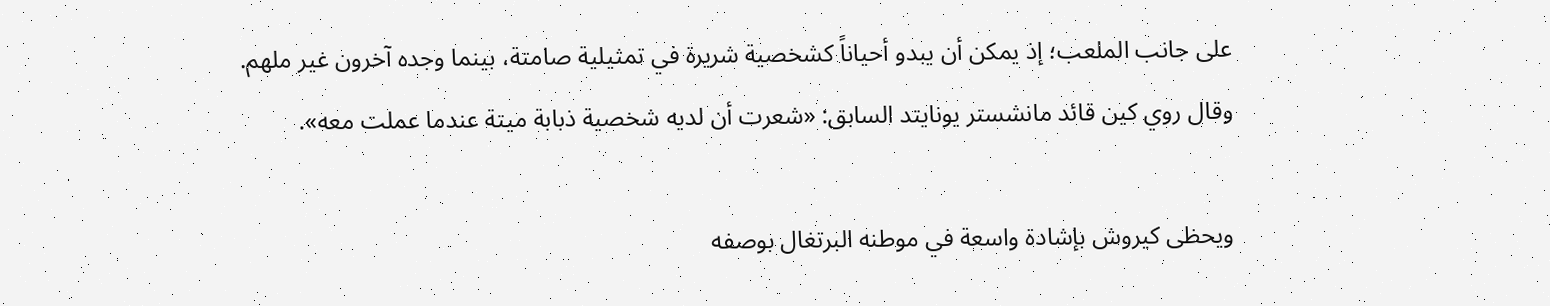على جانب الملعب؛ إذ يمكن أن يبدو أحياناً كشخصية شريرة في تمثيلية صامتة، بينما وجده آخرون غير ملهم. وقال روي كين قائد مانشستر يونايتد السابق: «شعرت أن لديه شخصية ذبابة ميتة عندما عملت معه».

ويحظى كيروش بإشادة واسعة في موطنه البرتغال بوصفه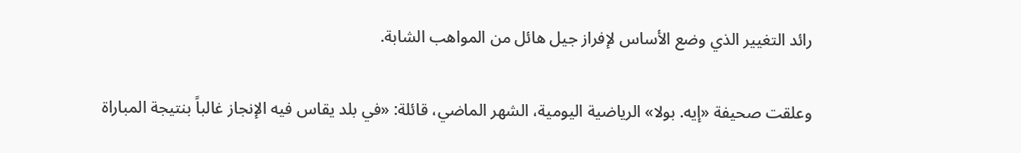رائد التغيير الذي وضع الأساس لإفراز جيل هائل من المواهب الشابة.

وعلقت صحيفة «إيه. بولا» الرياضية اليومية، الشهر الماضي، قائلة: «في بلد يقاس فيه الإنجاز غالباً بنتيجة المباراة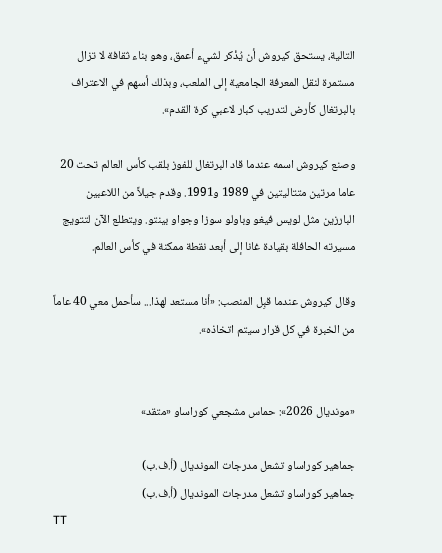التالية، يستحق كيروش أن يُذْكر لشيء أعمق، وهو بناء ثقافة لا تزال مستمرة لنقل المعرفة الجامعية إلى الملعب، وبذلك أسهم في الاعتراف بالبرتغال كأرض لتدريب كبار لاعبي كرة القدم».

وصنع كيروش اسمه عندما قاد البرتغال للفوز بلقب كأس العالم تحت 20 عاما مرتين متتاليتين في 1989 و1991. وقدم جيلاً من اللاعبين البارزين مثل لويس فيغو وباولو سوزا وجواو بينتو. ويتطلع الآن لتتويج مسيرته الحافلة بقيادة غانا إلى أبعد نقطة ممكنة في كأس العالم.

وقال كيروش عندما قبِل المنصب: «أنا مستعد لهذا... سأحمل معي 40 عاماً من الخبرة في كل قرار سيتم اتخاذه».


«مونديال 2026»: حماس مشجعي كوراساو «متقد»

جماهير كوراساو تشعل مدرجات المونديال (أ.ف.ب)
جماهير كوراساو تشعل مدرجات المونديال (أ.ف.ب)
TT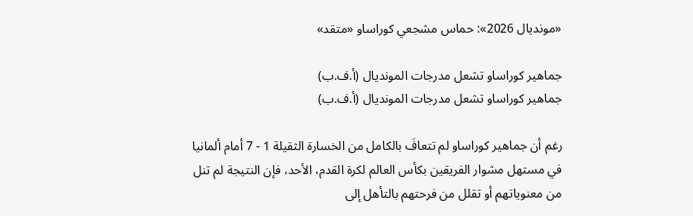«مونديال 2026»: حماس مشجعي كوراساو «متقد»

جماهير كوراساو تشعل مدرجات المونديال (أ.ف.ب)
جماهير كوراساو تشعل مدرجات المونديال (أ.ف.ب)

رغم أن جماهير كوراساو لم تتعافَ بالكامل من الخسارة الثقيلة 1 - 7 أمام ألمانيا في مستهل مشوار الفريقين بكأس العالم لكرة القدم، الأحد، فإن النتيجة لم تنل من معنوياتهم أو تقلل من فرحتهم بالتأهل إلى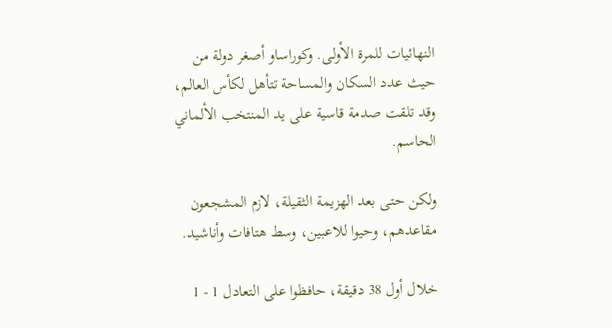النهائيات للمرة الأولى. وكوراساو أصغر دولة من حيث عدد السكان والمساحة تتأهل لكأس العالم، وقد تلقت صدمة قاسية على يد المنتخب الألماني الحاسم.

ولكن حتى بعد الهزيمة الثقيلة، لازم المشجعون مقاعدهم، وحيوا للاعبين، وسط هتافات وأناشيد.

خلال أول 38 دقيقة، حافظوا على التعادل 1 - 1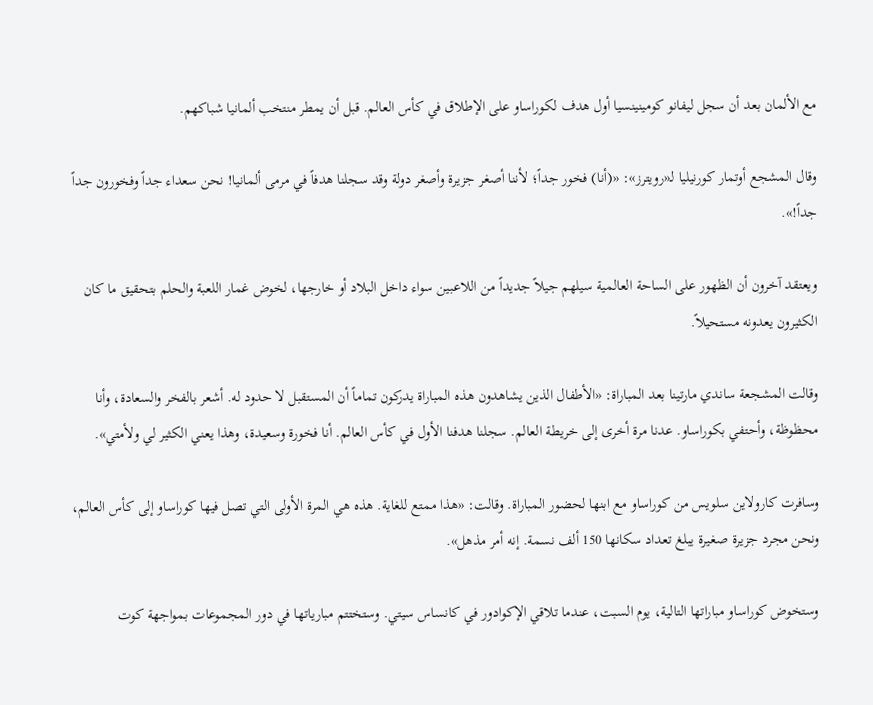مع الألمان بعد أن سجل ليفانو كومينينسيا أول هدف لكوراساو على الإطلاق في كأس العالم. قبل أن يمطر منتخب ألمانيا شباكهم.

وقال المشجع أوتمار كورنيليا لـ«رويترز»: «(أنا) فخور جداً؛ لأننا أصغر جزيرة وأصغر دولة وقد سجلنا هدفاً في مرمى ألمانيا! نحن سعداء جداً وفخورون جداً جداً!».

ويعتقد آخرون أن الظهور على الساحة العالمية سيلهم جيلاً جديداً من اللاعبين سواء داخل البلاد أو خارجها، لخوض غمار اللعبة والحلم بتحقيق ما كان الكثيرون يعدونه مستحيلاً.

وقالت المشجعة ساندي مارتينا بعد المباراة: «الأطفال الذين يشاهدون هذه المباراة يدركون تماماً أن المستقبل لا حدود له. أشعر بالفخر والسعادة، وأنا محظوظة، وأحتفي بكوراساو. عدنا مرة أخرى إلى خريطة العالم. سجلنا هدفنا الأول في كأس العالم. أنا فخورة وسعيدة، وهذا يعني الكثير لي ولأمتي».

وسافرت كارولاين سلويس من كوراساو مع ابنها لحضور المباراة. وقالت: «هذا ممتع للغاية. هذه هي المرة الأولى التي تصل فيها كوراساو إلى كأس العالم، ونحن مجرد جزيرة صغيرة يبلغ تعداد سكانها 150 ألف نسمة. إنه أمر مذهل».

وستخوض كوراساو مباراتها التالية، يوم السبت، عندما تلاقي الإكوادور في كانساس سيتي. وستختتم مبارياتها في دور المجموعات بمواجهة كوت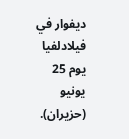ديفوار في فيلادلفيا يوم 25 يونيو (حزيران).